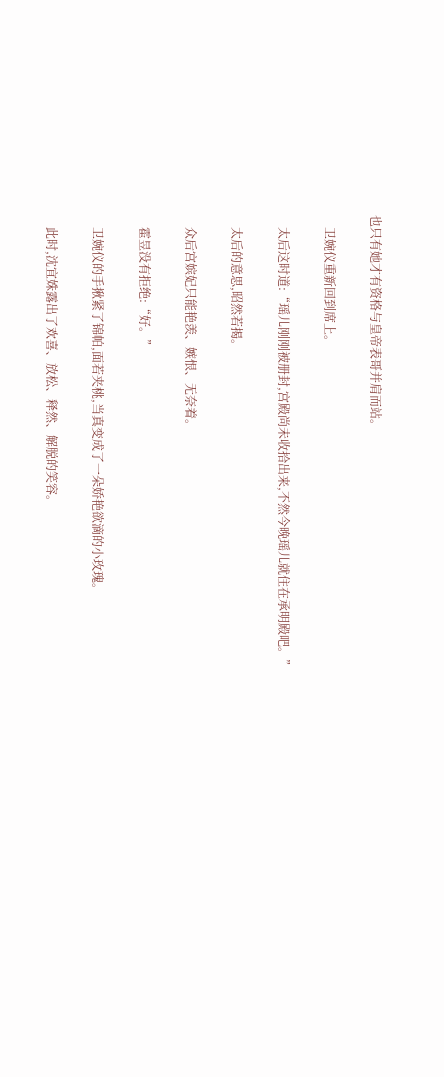也只有她才有资格与皇帝表哥并肩而站。

    卫婉仪重新回到席上。

    太后这时道:“瑶儿刚刚被册封,宫殿尚未收拾出来,不然今晚瑶儿就住在承明殿吧。”

    太后的意思,昭然若揭。

    众后宫嫔妃只能艳羡、嫉恨、无奈着。

    霍昱没有拒绝:“好。”

    卫婉仪的手揪紧了锦帕,面若夹桃,当真变成了一朵娇艳欲滴的小玫瑰。

    此时,沈宜姝露出了欢喜、放松、释然、解脱的笑容。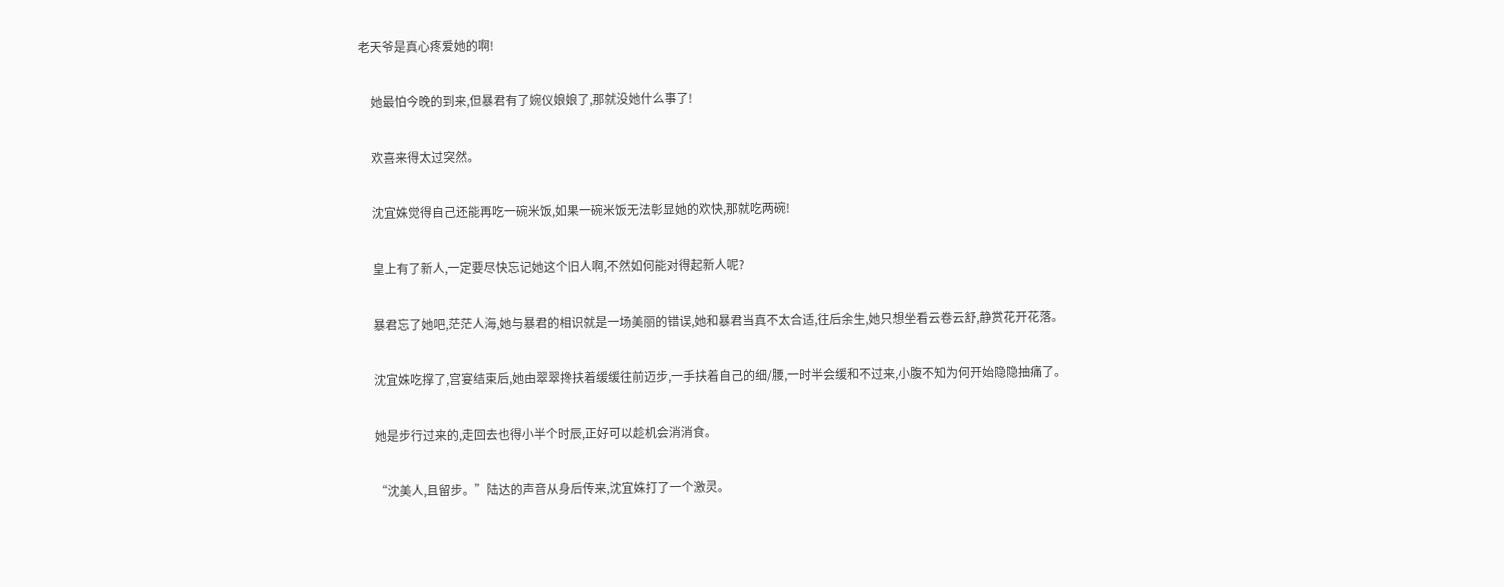老天爷是真心疼爱她的啊!

    她最怕今晚的到来,但暴君有了婉仪娘娘了,那就没她什么事了!

    欢喜来得太过突然。

    沈宜姝觉得自己还能再吃一碗米饭,如果一碗米饭无法彰显她的欢快,那就吃两碗!

    皇上有了新人,一定要尽快忘记她这个旧人啊,不然如何能对得起新人呢?

    暴君忘了她吧,茫茫人海,她与暴君的相识就是一场美丽的错误,她和暴君当真不太合适,往后余生,她只想坐看云卷云舒,静赏花开花落。

    沈宜姝吃撑了,宫宴结束后,她由翠翠搀扶着缓缓往前迈步,一手扶着自己的细/腰,一时半会缓和不过来,小腹不知为何开始隐隐抽痛了。

    她是步行过来的,走回去也得小半个时辰,正好可以趁机会消消食。

    “沈美人,且留步。”陆达的声音从身后传来,沈宜姝打了一个激灵。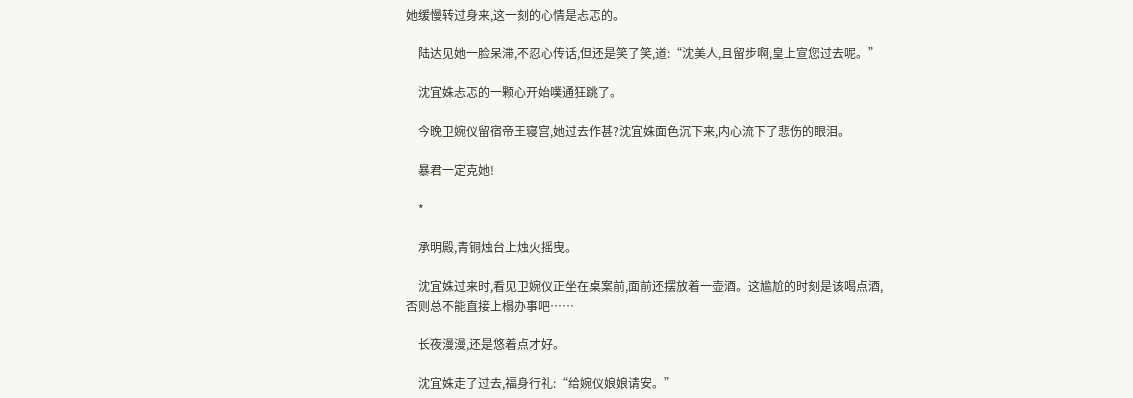她缓慢转过身来,这一刻的心情是忐忑的。

    陆达见她一脸呆滞,不忍心传话,但还是笑了笑,道:“沈美人,且留步啊,皇上宣您过去呢。”

    沈宜姝忐忑的一颗心开始噗通狂跳了。

    今晚卫婉仪留宿帝王寝宫,她过去作甚?沈宜姝面色沉下来,内心流下了悲伤的眼泪。

    暴君一定克她!

    *

    承明殿,青铜烛台上烛火摇曳。

    沈宜姝过来时,看见卫婉仪正坐在桌案前,面前还摆放着一壶酒。这尴尬的时刻是该喝点酒,否则总不能直接上榻办事吧……

    长夜漫漫,还是悠着点才好。

    沈宜姝走了过去,福身行礼:“给婉仪娘娘请安。”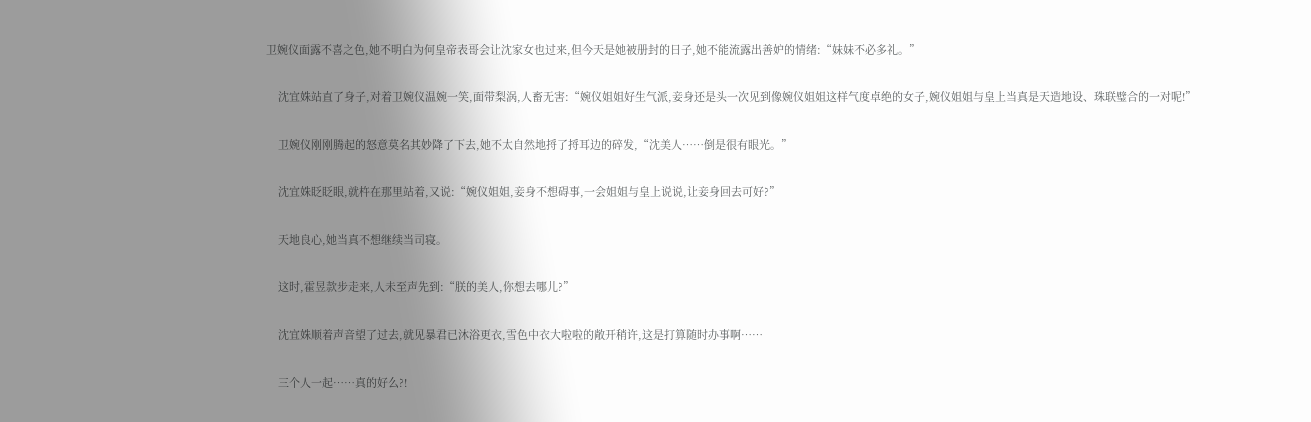卫婉仪面露不喜之色,她不明白为何皇帝表哥会让沈家女也过来,但今天是她被册封的日子,她不能流露出善妒的情绪:“妹妹不必多礼。”

    沈宜姝站直了身子,对着卫婉仪温婉一笑,面带梨涡,人畜无害:“婉仪姐姐好生气派,妾身还是头一次见到像婉仪姐姐这样气度卓绝的女子,婉仪姐姐与皇上当真是天造地设、珠联璧合的一对呢!”

    卫婉仪刚刚腾起的怒意莫名其妙降了下去,她不太自然地捋了捋耳边的碎发,“沈美人……倒是很有眼光。”

    沈宜姝眨眨眼,就杵在那里站着,又说:“婉仪姐姐,妾身不想碍事,一会姐姐与皇上说说,让妾身回去可好?”

    天地良心,她当真不想继续当司寝。

    这时,霍昱款步走来,人未至声先到:“朕的美人,你想去哪儿?”

    沈宜姝顺着声音望了过去,就见暴君已沐浴更衣,雪色中衣大啦啦的敞开稍许,这是打算随时办事啊……

    三个人一起……真的好么?!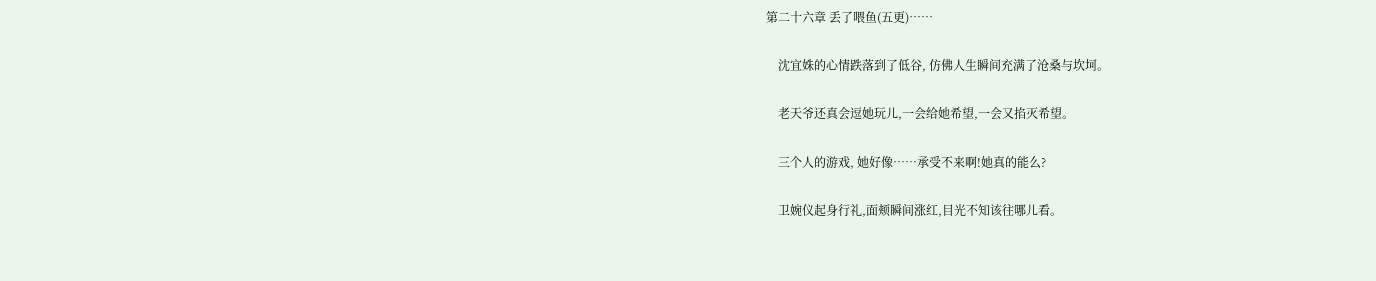第二十六章 丢了喂鱼(五更)……

    沈宜姝的心情跌落到了低谷, 仿佛人生瞬间充满了沧桑与坎坷。

    老天爷还真会逗她玩儿,一会给她希望,一会又掐灭希望。

    三个人的游戏, 她好像……承受不来啊!她真的能么?

    卫婉仪起身行礼,面颊瞬间涨红,目光不知该往哪儿看。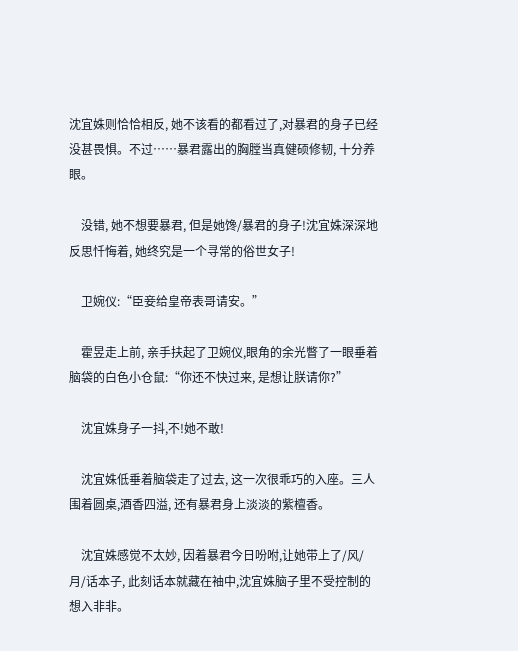沈宜姝则恰恰相反, 她不该看的都看过了,对暴君的身子已经没甚畏惧。不过……暴君露出的胸膛当真健硕修韧, 十分养眼。

    没错, 她不想要暴君, 但是她馋/暴君的身子!沈宜姝深深地反思忏悔着, 她终究是一个寻常的俗世女子!

    卫婉仪:“臣妾给皇帝表哥请安。”

    霍昱走上前, 亲手扶起了卫婉仪,眼角的余光瞥了一眼垂着脑袋的白色小仓鼠:“你还不快过来, 是想让朕请你?”

    沈宜姝身子一抖,不!她不敢!

    沈宜姝低垂着脑袋走了过去, 这一次很乖巧的入座。三人围着圆桌,酒香四溢, 还有暴君身上淡淡的紫檀香。

    沈宜姝感觉不太妙, 因着暴君今日吩咐,让她带上了/风/月/话本子, 此刻话本就藏在袖中,沈宜姝脑子里不受控制的想入非非。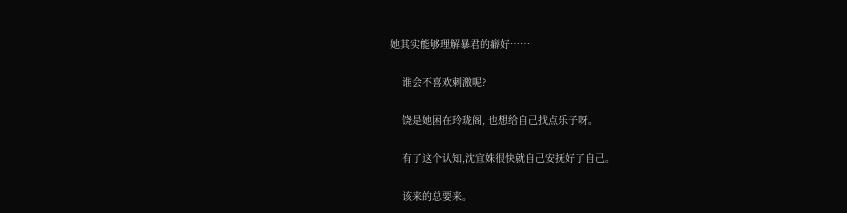她其实能够理解暴君的癖好……

    谁会不喜欢刺激呢?

    饶是她困在玲珑阁, 也想给自己找点乐子呀。

    有了这个认知,沈宜姝很快就自己安抚好了自己。

    该来的总要来。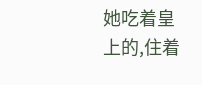她吃着皇上的,住着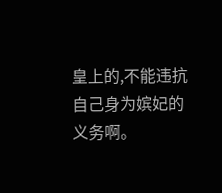皇上的,不能违抗自己身为嫔妃的义务啊。